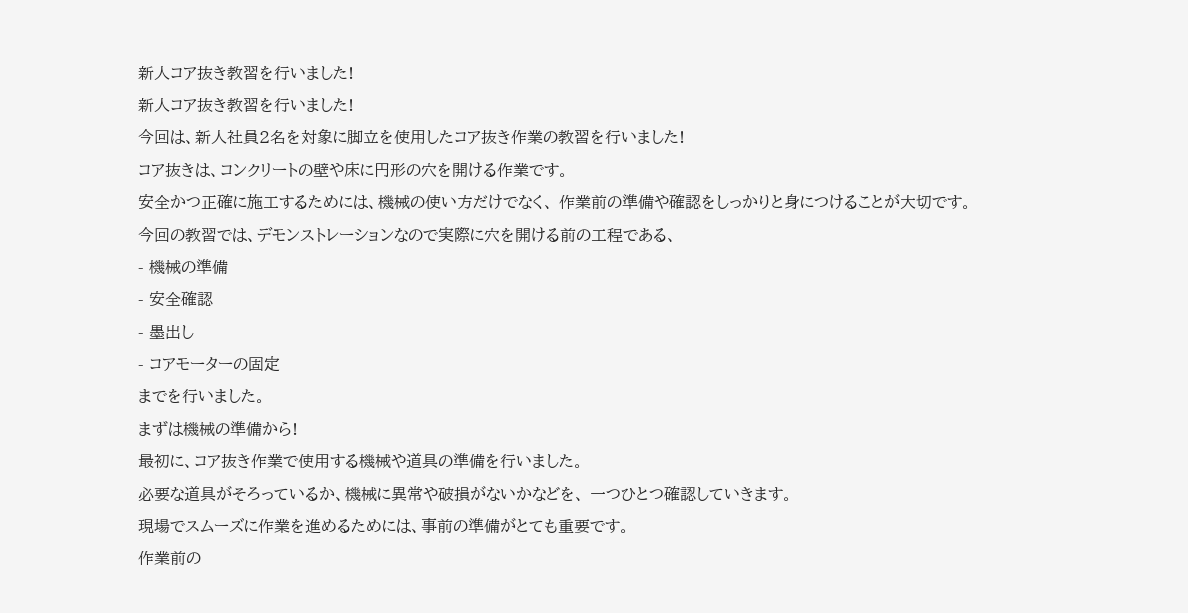新人コア抜き教習を行いました!
新人コア抜き教習を行いました!
今回は、新人社員2名を対象に脚立を使用したコア抜き作業の教習を行いました!
コア抜きは、コンクリートの壁や床に円形の穴を開ける作業です。
安全かつ正確に施工するためには、機械の使い方だけでなく、 作業前の準備や確認をしっかりと身につけることが大切です。
今回の教習では、デモンストレーションなので実際に穴を開ける前の工程である、
- 機械の準備
- 安全確認
- 墨出し
- コアモーターの固定
までを行いました。
まずは機械の準備から!
最初に、コア抜き作業で使用する機械や道具の準備を行いました。
必要な道具がそろっているか、機械に異常や破損がないかなどを、 一つひとつ確認していきます。
現場でスムーズに作業を進めるためには、事前の準備がとても重要です。
作業前の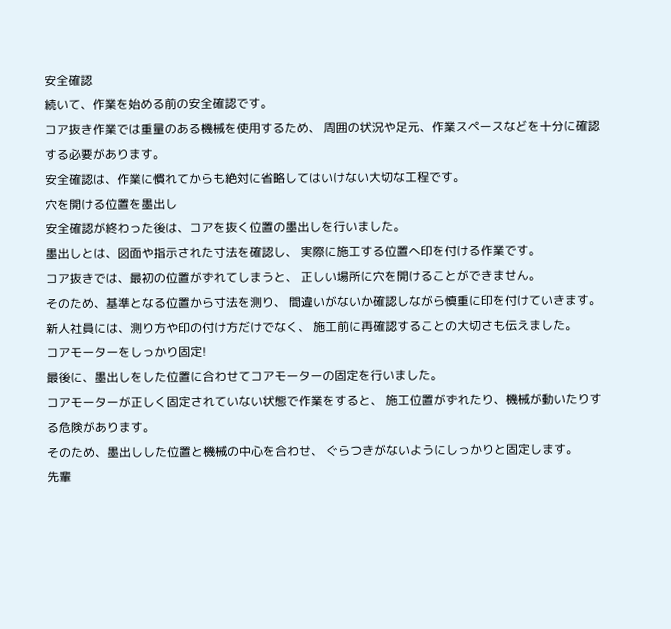安全確認
続いて、作業を始める前の安全確認です。
コア抜き作業では重量のある機械を使用するため、 周囲の状況や足元、作業スペースなどを十分に確認する必要があります。
安全確認は、作業に慣れてからも絶対に省略してはいけない大切な工程です。
穴を開ける位置を墨出し
安全確認が終わった後は、コアを抜く位置の墨出しを行いました。
墨出しとは、図面や指示された寸法を確認し、 実際に施工する位置へ印を付ける作業です。
コア抜きでは、最初の位置がずれてしまうと、 正しい場所に穴を開けることができません。
そのため、基準となる位置から寸法を測り、 間違いがないか確認しながら慎重に印を付けていきます。
新人社員には、測り方や印の付け方だけでなく、 施工前に再確認することの大切さも伝えました。
コアモーターをしっかり固定!
最後に、墨出しをした位置に合わせてコアモーターの固定を行いました。
コアモーターが正しく固定されていない状態で作業をすると、 施工位置がずれたり、機械が動いたりする危険があります。
そのため、墨出しした位置と機械の中心を合わせ、 ぐらつきがないようにしっかりと固定します。
先輩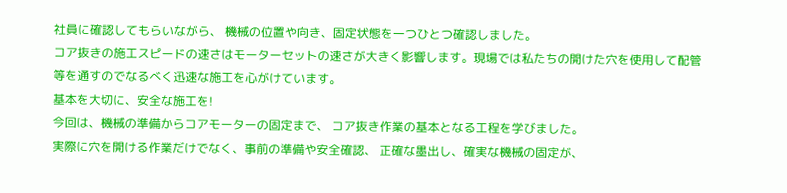社員に確認してもらいながら、 機械の位置や向き、固定状態を一つひとつ確認しました。
コア抜きの施工スピードの速さはモーターセットの速さが大きく影響します。現場では私たちの開けた穴を使用して配管等を通すのでなるべく迅速な施工を心がけています。
基本を大切に、安全な施工を!
今回は、機械の準備からコアモーターの固定まで、 コア抜き作業の基本となる工程を学びました。
実際に穴を開ける作業だけでなく、事前の準備や安全確認、 正確な墨出し、確実な機械の固定が、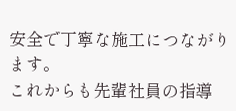安全で丁寧な施工につながります。
これからも先輩社員の指導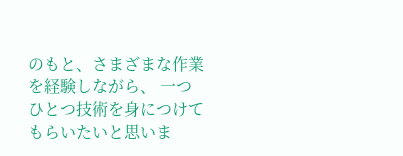のもと、さまざまな作業を経験しながら、 一つひとつ技術を身につけてもらいたいと思いま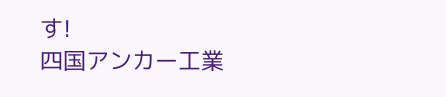す!
四国アンカー工業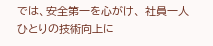では、安全第一を心がけ、 社員一人ひとりの技術向上に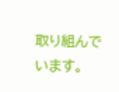取り組んでいます。